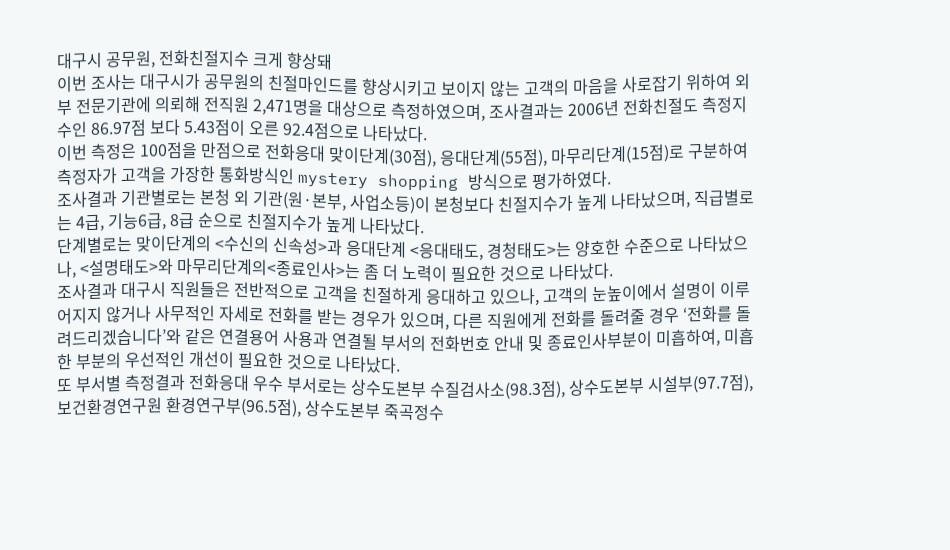대구시 공무원, 전화친절지수 크게 향상돼
이번 조사는 대구시가 공무원의 친절마인드를 향상시키고 보이지 않는 고객의 마음을 사로잡기 위하여 외부 전문기관에 의뢰해 전직원 2,471명을 대상으로 측정하였으며, 조사결과는 2006년 전화친절도 측정지수인 86.97점 보다 5.43점이 오른 92.4점으로 나타났다.
이번 측정은 100점을 만점으로 전화응대 맞이단계(30점), 응대단계(55점), 마무리단계(15점)로 구분하여 측정자가 고객을 가장한 통화방식인 mystery shopping 방식으로 평가하였다.
조사결과 기관별로는 본청 외 기관(원·본부, 사업소등)이 본청보다 친절지수가 높게 나타났으며, 직급별로는 4급, 기능6급, 8급 순으로 친절지수가 높게 나타났다.
단계별로는 맞이단계의 <수신의 신속성>과 응대단계 <응대태도, 경청태도>는 양호한 수준으로 나타났으나, <설명태도>와 마무리단계의<종료인사>는 좀 더 노력이 필요한 것으로 나타났다.
조사결과 대구시 직원들은 전반적으로 고객을 친절하게 응대하고 있으나, 고객의 눈높이에서 설명이 이루어지지 않거나 사무적인 자세로 전화를 받는 경우가 있으며, 다른 직원에게 전화를 돌려줄 경우 ‘전화를 돌려드리겠습니다’와 같은 연결용어 사용과 연결될 부서의 전화번호 안내 및 종료인사부분이 미흡하여, 미흡한 부분의 우선적인 개선이 필요한 것으로 나타났다.
또 부서별 측정결과 전화응대 우수 부서로는 상수도본부 수질검사소(98.3점), 상수도본부 시설부(97.7점), 보건환경연구원 환경연구부(96.5점), 상수도본부 죽곡정수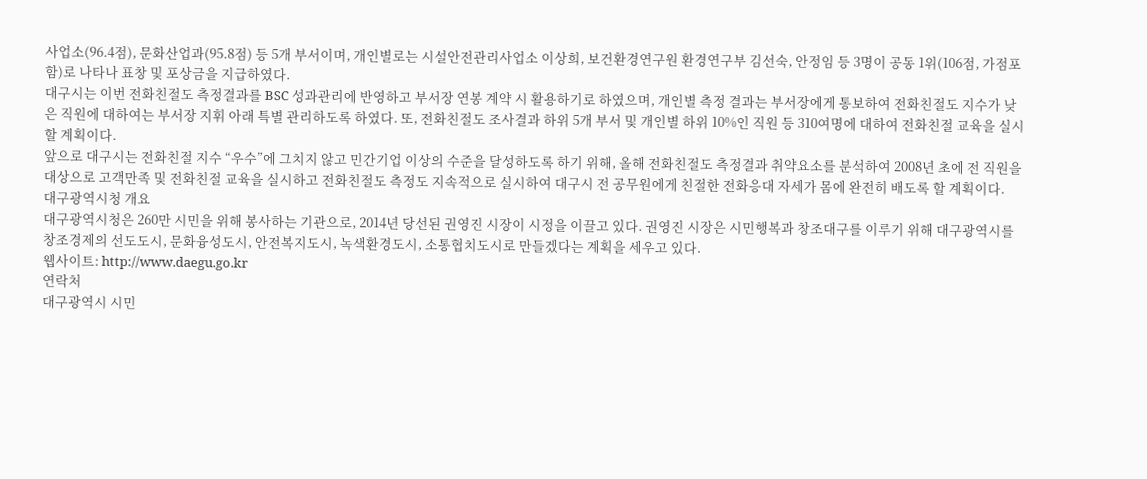사업소(96.4점), 문화산업과(95.8점) 등 5개 부서이며, 개인별로는 시설안전관리사업소 이상희, 보건환경연구원 환경연구부 김선숙, 안정임 등 3명이 공동 1위(106점, 가점포함)로 나타나 표창 및 포상금을 지급하였다.
대구시는 이번 전화친절도 측정결과를 BSC 성과관리에 반영하고 부서장 연봉 계약 시 활용하기로 하였으며, 개인별 측정 결과는 부서장에게 통보하여 전화친절도 지수가 낮은 직원에 대하여는 부서장 지휘 아래 특별 관리하도록 하였다. 또, 전화친절도 조사결과 하위 5개 부서 및 개인별 하위 10%인 직원 등 310여명에 대하여 전화친절 교육을 실시할 계획이다.
앞으로 대구시는 전화친절 지수 “우수”에 그치지 않고 민간기업 이상의 수준을 달성하도록 하기 위해, 올해 전화친절도 측정결과 취약요소를 분석하여 2008년 초에 전 직원을 대상으로 고객만족 및 전화친절 교육을 실시하고 전화친절도 측정도 지속적으로 실시하여 대구시 전 공무원에게 친절한 전화응대 자세가 몸에 완전히 배도록 할 계획이다.
대구광역시청 개요
대구광역시청은 260만 시민을 위해 봉사하는 기관으로, 2014년 당선된 권영진 시장이 시정을 이끌고 있다. 권영진 시장은 시민행복과 창조대구를 이루기 위해 대구광역시를 창조경제의 선도도시, 문화융성도시, 안전복지도시, 녹색환경도시, 소통협치도시로 만들겠다는 계획을 세우고 있다.
웹사이트: http://www.daegu.go.kr
연락처
대구광역시 시민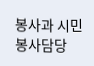봉사과 시민봉사담당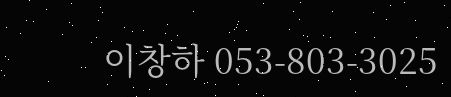이창하 053-803-3025